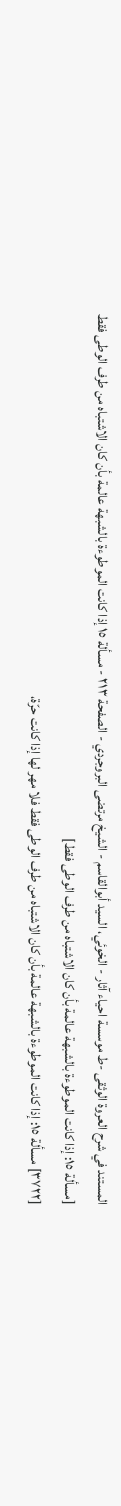المستند في شرح العروة الوثقى -ط موسسة احياء آثار - الخوئي، السيد أبوالقاسم - الشيخ مرتضى البروجردي - الصفحة ٢١٣ - مسألة ١٥ إذا کانت الموطوءة بالشبهة عالمة بأن کان الاشتباه من طرف الوطی فقط
[مسألة ١٥: إذا کانت الموطوءة بالشبهة عالمة بأن کان الاشتباه من طرف الوطی فقط]
[٣٧٢٢] مسألة ١٥: إذا کانت الموطوءة بالشبهة عالمة بأن کان الاشتباه من طرف الوطی فقط فلا مهر لها إذا کانت حرّة،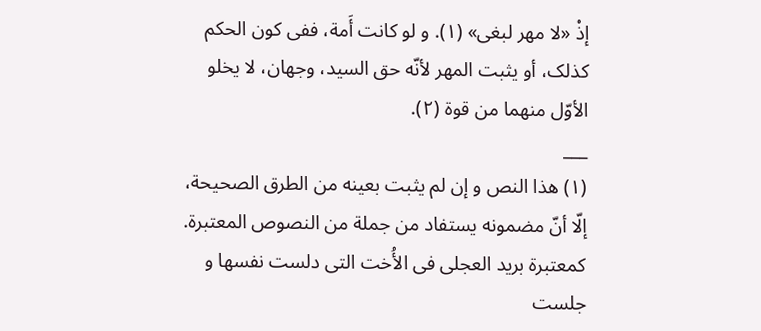إذْ «لا مهر لبغی» (١). و لو کانت أَمة، ففی کون الحکم کذلک، أو یثبت المهر لأنّه حق السید، وجهان، لا یخلو الأوّل منهما من قوة (٢).
___
(١) هذا النص و إن لم یثبت بعینه من الطرق الصحیحة، إلّا أنّ مضمونه یستفاد من جملة من النصوص المعتبرة.
کمعتبرة برید العجلی فی الأُخت التی دلست نفسها و جلست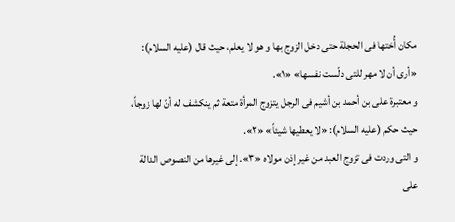مکان أُختها فی الحجلة حتی دخل الزوج بها و هو لا یعلم، حیث قال (علیه السلام): «أری أن لا مهر للتی دلّست نفسها» «١».
و معتبرة علی بن أحمد بن أشیم فی الرجل یتزوج المرأة متعة ثم ینکشف له أنّ لها زوجاً، حیث حکم (علیه السلام): «لا یعطیها شیئاً» «٢».
و التی وردت فی تزوج العبد من غیر إذن مولاه «٣». إلی غیرها من النصوص الدالة علی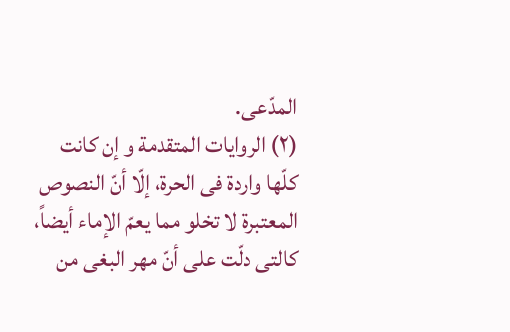المدّعی.
(٢) الروایات المتقدمة و إن کانت کلّها واردة فی الحرة، إلّا أنّ النصوص المعتبرة لا تخلو مما یعمّ الإماء أیضاً، کالتی دلّت علی أنّ مهر البغی من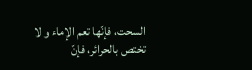السحت، فإنّها تعم الإماء و لا تختص بالحرائر، فإنّ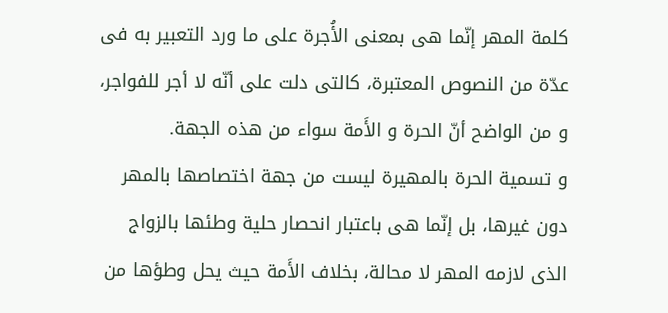کلمة المهر إنّما هی بمعنی الأُجرة علی ما ورد التعبیر به فی عدّة من النصوص المعتبرة، کالتی دلت علی أنّه لا أجر للفواجر، و من الواضح أنّ الحرة و الأَمة سواء من هذه الجهة.
و تسمیة الحرة بالمهیرة لیست من جهة اختصاصها بالمهر دون غیرها، بل إنّما هی باعتبار انحصار حلیة وطئها بالزواج الذی لازمه المهر لا محالة، بخلاف الأَمة حیث یحل وطؤها من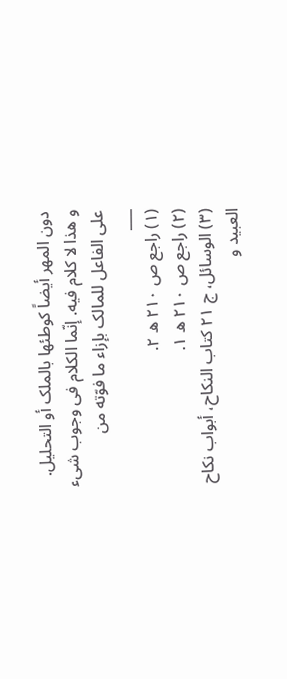دون المهر أیضاً کوطئها بالملک أو التحلیل.
و هذا لا کلام فیه. إنّما الکلام فی وجوب شیء علی الفاعل للمالک بإزاء ما فوّته من
___
(١) راجع ص ٢١٠ ه ٢.
(٢) راجع ص ٢١٠ ه ١.
(٣) الوسائل، ج ٢١ کتاب النکاح، أبواب نکاح العبید و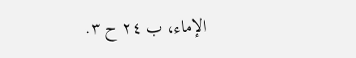الإماء، ب ٢٤ ح ٣.